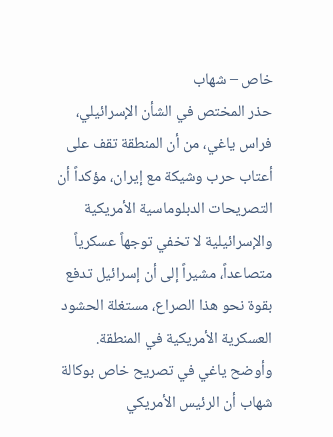خاص – شهاب
حذر المختص في الشأن الإسرائيلي، فراس ياغي، من أن المنطقة تقف على أعتاب حرب وشيكة مع إيران، مؤكداً أن التصريحات الدبلوماسية الأمريكية والإسرائيلية لا تخفي توجهاً عسكرياً متصاعداً، مشيراً إلى أن إسرائيل تدفع بقوة نحو هذا الصراع، مستغلة الحشود العسكرية الأمريكية في المنطقة.
وأوضح ياغي في تصريح خاص بوكالة شهاب أن الرئيس الأمريكي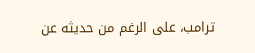ترامب، على الرغم من حديثه عن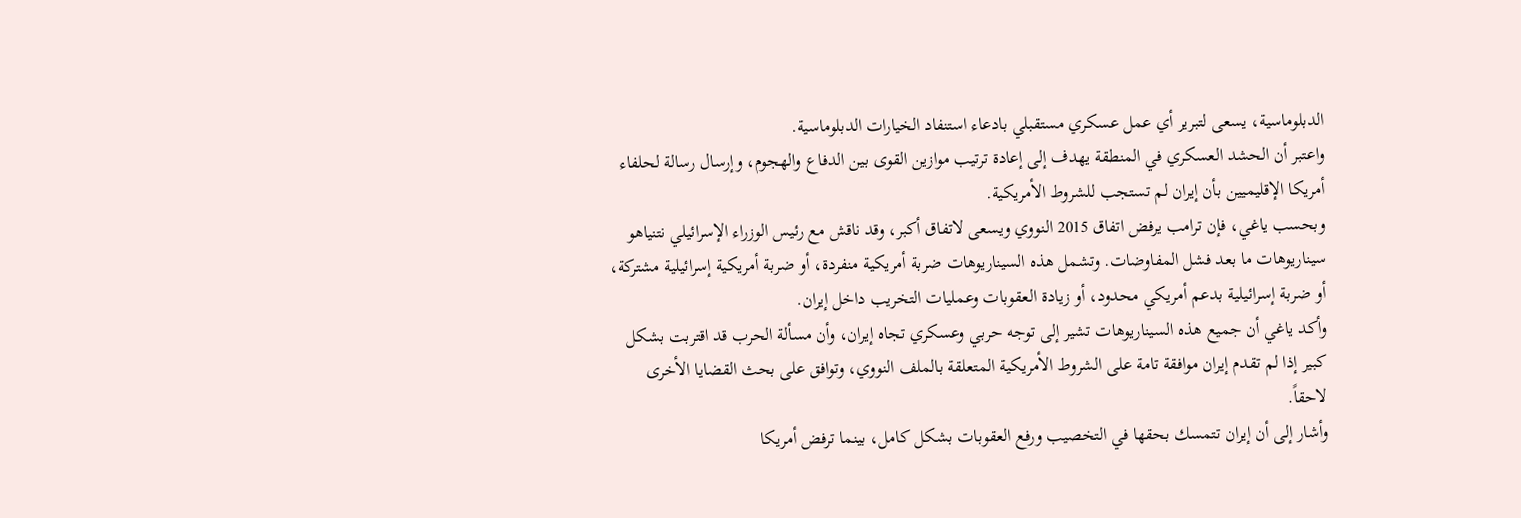الدبلوماسية، يسعى لتبرير أي عمل عسكري مستقبلي بادعاء استنفاد الخيارات الدبلوماسية.
واعتبر أن الحشد العسكري في المنطقة يهدف إلى إعادة ترتيب موازين القوى بين الدفاع والهجوم، وإرسال رسالة لحلفاء أمريكا الإقليميين بأن إيران لم تستجب للشروط الأمريكية.
وبحسب ياغي، فإن ترامب يرفض اتفاق 2015 النووي ويسعى لاتفاق أكبر، وقد ناقش مع رئيس الوزراء الإسرائيلي نتنياهو سيناريوهات ما بعد فشل المفاوضات. وتشمل هذه السيناريوهات ضربة أمريكية منفردة، أو ضربة أمريكية إسرائيلية مشتركة، أو ضربة إسرائيلية بدعم أمريكي محدود، أو زيادة العقوبات وعمليات التخريب داخل إيران.
وأكد ياغي أن جميع هذه السيناريوهات تشير إلى توجه حربي وعسكري تجاه إيران، وأن مسألة الحرب قد اقتربت بشكل كبير إذا لم تقدم إيران موافقة تامة على الشروط الأمريكية المتعلقة بالملف النووي، وتوافق على بحث القضايا الأخرى لاحقاً.
وأشار إلى أن إيران تتمسك بحقها في التخصيب ورفع العقوبات بشكل كامل، بينما ترفض أمريكا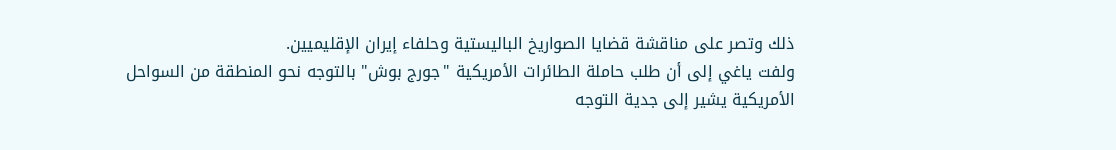ذلك وتصر على مناقشة قضايا الصواريخ الباليستية وحلفاء إيران الإقليميين.
ولفت ياغي إلى أن طلب حاملة الطائرات الأمريكية "جورج بوش" بالتوجه نحو المنطقة من السواحل الأمريكية يشير إلى جدية التوجه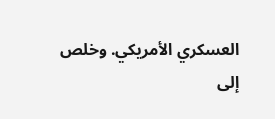العسكري الأمريكي. وخلص إلى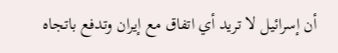أن إسرائيل لا تريد أي اتفاق مع إيران وتدفع باتجاه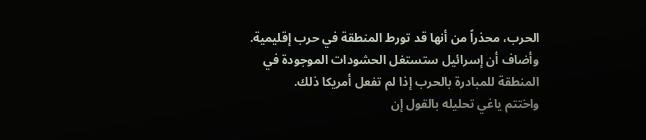الحرب، محذراً من أنها قد تورط المنطقة في حرب إقليمية. وأضاف أن إسرائيل ستستغل الحشودات الموجودة في المنطقة للمبادرة بالحرب إذا لم تفعل أمريكا ذلك.
واختتم ياغي تحليله بالقول إن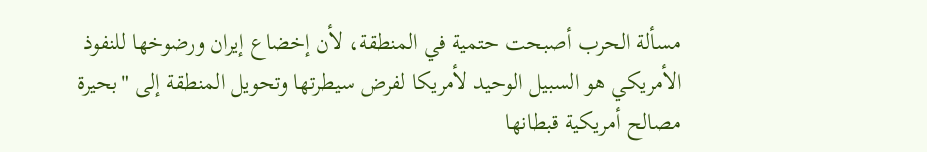مسألة الحرب أصبحت حتمية في المنطقة، لأن إخضاع إيران ورضوخها للنفوذ الأمريكي هو السبيل الوحيد لأمريكا لفرض سيطرتها وتحويل المنطقة إلى "بحيرة مصالح أمريكية قبطانها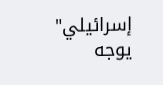إسرائيلي" يوجه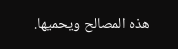هذه المصالح ويحميها.